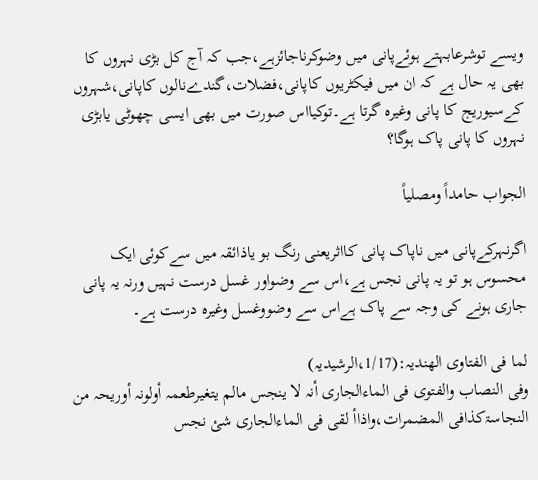ویسے توشرعابہتے ہوئےپانی میں وضوکرناجائزہے،جب کہ آج کل بڑی نہروں کا بھی یہ حال ہے کہ ان میں فیکٹریوں کاپانی،فضلات،گندےنالوں کاپانی،شہروں کےسیوریج کا پانی وغیرہ گرتا ہے۔توکیااس صورت میں بھی ایسی چھوٹی یابڑی نہروں کا پانی پاک ہوگا؟

الجواب حامداً ومصلیاً

اگرنہرکےپانی میں ناپاک پانی کااثریعنی رنگ بو یاذائقہ میں سےکوئی ایک محسوس ہو تو یہ پانی نجس ہے،اس سے وضواور غسل درست نہیں ورنہ یہ پانی جاری ہونے کی وجہ سے پاک ہےاس سے وضووغسل وغیرہ درست ہے۔

لما فی الفتاوی الھندیہ:(1/17،الرشیدیہ)
وفی النصاب والفتوی فی الماءالجاری أنہ لا ینجس مالم یتغیرطعمہ أولونہ أوریحہ من النجاسۃکذافی المضمرات،واذاأ لقی فی الماءالجاری شئ نجس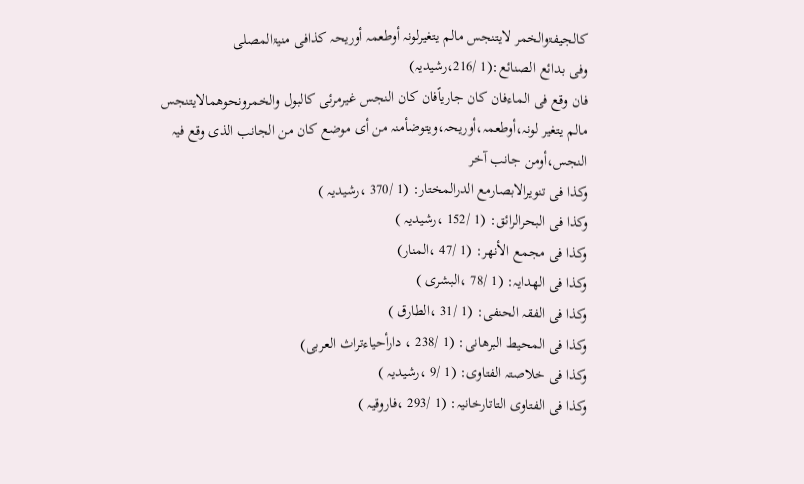کالجیفۃوالخمر لایتنجس مالم یتغیرلونہ أوطعمہ أوریحہ کذافی منیۃالمصلی
وفی بدائع الصنائع:(1 /216،رشیدیہ)
فان وقع فی الماءفان کان جاریاًفان کان النجس غیرمرئی کالبول والخمرونحوھمالایتنجس مالم یتغیر لونہ،أوطعمہ،أوریحہ،ویتوضأمنہ من أی موضع کان من الجانب الذی وقع فیہ النجس،أومن جانب آخر
وکذا فی تنویرالابصارمع الدرالمختار: (1 /370 ،رشیدیہ )
وکذا فی البحرالرائق: (1 /152 ،رشیدیہ )
وکذا فی مجمع الأنھر: (1 /47 ،المنار)
وکذا فی الھدایہ: (1 /78 ،البشری )
وکذا فی الفقہ الحنفی: (1 /31 ،الطارق )
وکذا فی المحیط البرھانی: (1 /238 ، دارأحیاءتراث العربی)
وکذا فی خلاصتہ الفتاوی: (1 /9 ،رشیدیہ )
وکذا فی الفتاوی التاتارخانیہ: (1 /293 ،فاروقیہ )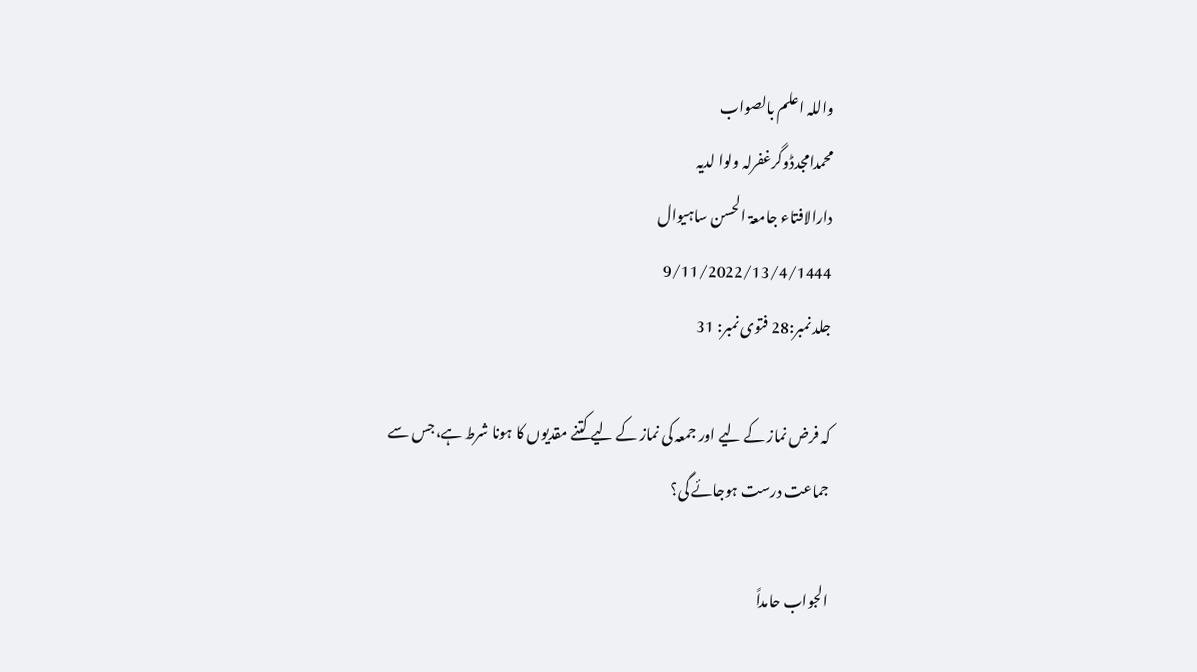واللہ اعلم بالصواب
محمدامجدڈوگرغفرلہ ولوا لدیہ
دارالافتاء جامعۃ الحسن ساہیوال
9/11/2022/13/4/1444
جلد نمبر:28 فتوی نمبر: 31

کہ فرض نماز کے لیے اور جمعہ کی نماز کے لیے کتنے مقدیوں کا ہونا شرط ہے،جس سے جماعت درست ہوجائے گی؟

الجواب حامداً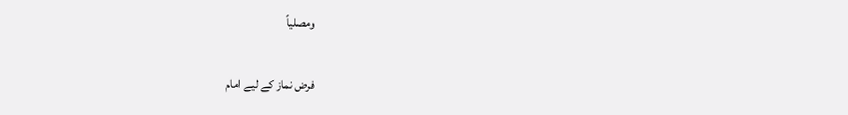ومصلیاً

فرض نماز کے لیے امام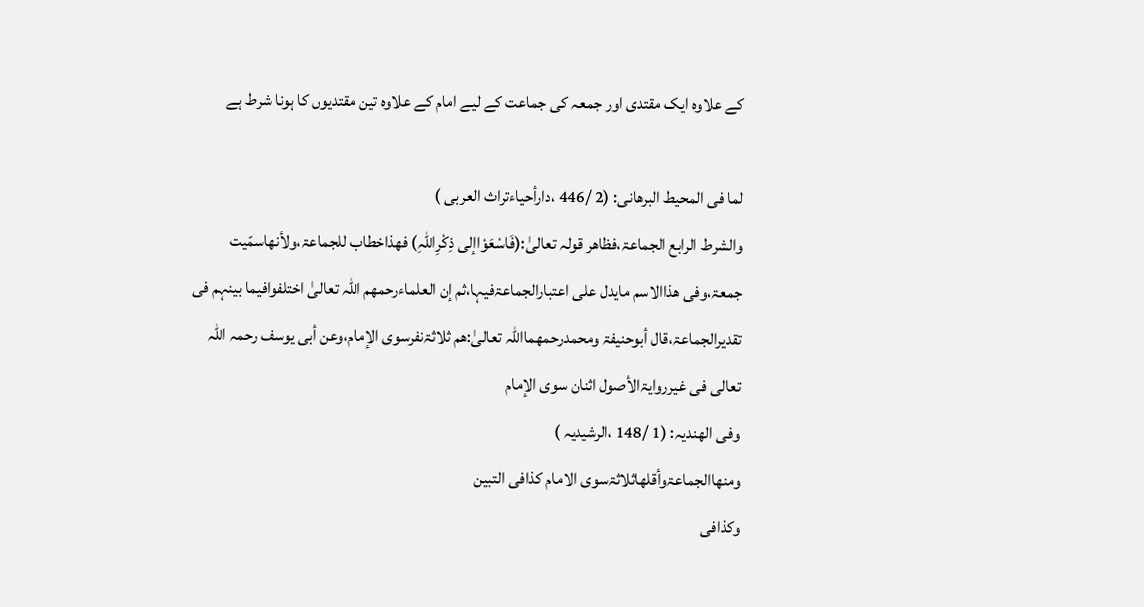کے علاوہ ایک مقتدی اور جمعہ کی جماعت کے لیے امام کے علاوہ تین مقتدیوں کا ہونا شرط ہے

لما فی المحیط البرھانی: (2 /446 ،دارأحیاءتراث العربی )
والشرط الرابع الجماعۃ،فظاھر قولہ تعالیٰ:(فَاسْعَوْاإلی ذِکْرِاللہِ) فھذاخطاب للجماعۃ،ولأنھاسمّیت جمعۃ،وفی ھذاالاسم مایدل علی اعتبارالجماعۃفیہا،ثم إن العلماءرحمھم اللہ تعالیٰ اختلفوافیما بینہم فی تقدیرالجماعۃ،قال أبوحنیفۃ ومحمدرحمھمااللہ تعالیٰ:ھم ثلاثۃنفرسوی الإمام،وعن أبی یوسف رحمہ اللہ تعالی فی غیرروایۃالأصول اثنان سوی الإمام
وفی الھندیہ: (1 /148 ،الرشیدیہ )
ومنھاالجماعۃوأقلھاثلاثۃسوی الامام کذافی التبین
وکذافی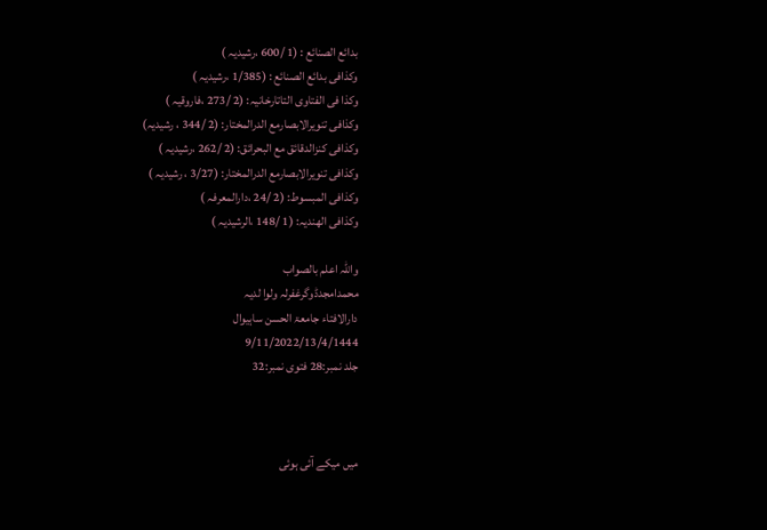بدائع الصنائع : (1 /600 ،رشیدیہ )
وکذافی بدائع الصنائع : (1/385 ،رشیدیہ )
وکذا فی الفتاوی التاتارخانیہ: (2 /273 ،فاروقیہ )
وکذافی تنویرالابصارمع الدرالمختار: (2 /344 ، رشیدیہ)
وکذافی کنزالدقائق مع البحرائق: (2 /262 ،رشیدیہ )
وکذافی تنویرالابصارمع الدرالمختار: (3/27 ، رشیدیہ )
وکذافی المبسوط: (2 /24 ،دارالمعرفہ )
وکذافی الھندیہ: (1 /148 ،الرشیدیہ )

واللہ اعلم بالصواب
محمدامجدڈوگرغفرلہ ولوا لدیہ
دارالافتاء جامعۃ الحسن ساہیوال
9/11/2022/13/4/1444
جلد نمبر:28 فتوی نمبر:32



میں میکے آئی ہوئی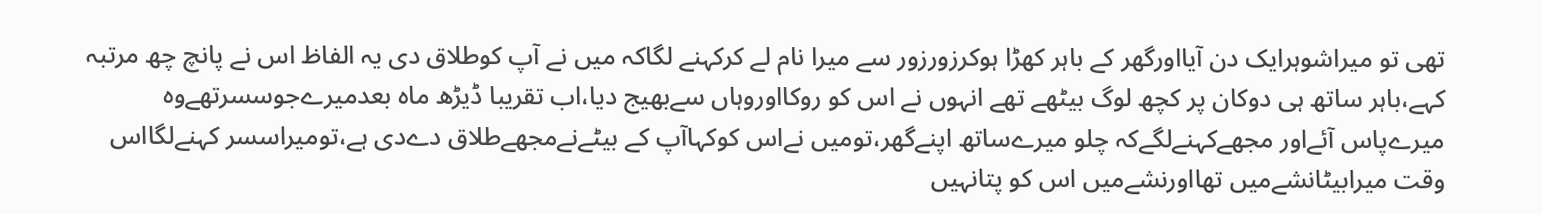تھی تو میراشوہرایک دن آیااورگھر کے باہر کھڑا ہوکرزورزور سے میرا نام لے کرکہنے لگاکہ میں نے آپ کوطلاق دی یہ الفاظ اس نے پانچ چھ مرتبہ کہے،باہر ساتھ ہی دوکان پر کچھ لوگ بیٹھے تھے انہوں نے اس کو روکااوروہاں سےبھیج دیا،اب تقریبا ڈیڑھ ماہ بعدمیرےجوسسرتھےوہ میرےپاس آئےاور مجھےکہنےلگےکہ چلو میرےساتھ اپنےگھر،تومیں نےاس کوکہاآپ کے بیٹےنےمجھےطلاق دےدی ہے،تومیراسسر کہنےلگااس وقت میرابیٹانشےمیں تھااورنشےمیں اس کو پتانہیں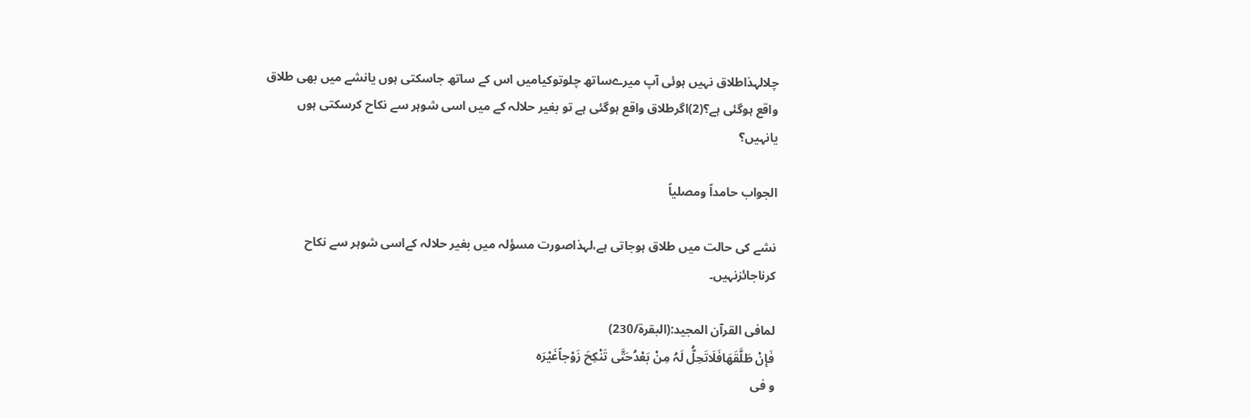چلالہذاطلاق نہیں ہوئی آپ میرےساتھ چلوتوکیامیں اس کے ساتھ جاسکتی ہوں یانشے میں بھی طلاق واقع ہوگئی ہے؟(2)اگرطلاق واقع ہوگئی ہے تو بغیر حلالہ کے میں اسی شوہر سے نکاح کرسکتی ہوں یانہیں؟

الجواب حامداً ومصلیاً

نشے کی حالت میں طلاق ہوجاتی ہے،لہذاصورت مسؤلہ میں بغیر حلالہ کےاسی شوہر سے نکاح کرناجائزنہیں۔

لمافی القرآن المجید:(البقرة/230)
فَإنْ طَلَّقَھَافَلَاتَحِلُّ لَہُ مِنْ بَعْدُحَتَّی تَنْکِحَ زَوْجاًغَیْرَہ
و فی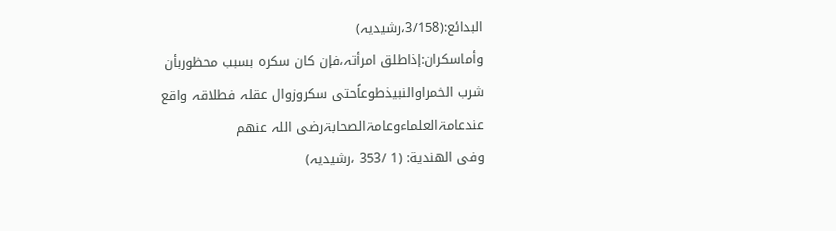البدائع:(3/158،رشیدیہ)
وأماسکران:إذاطلق امرأتہ،فإن کان سکرہ بسبب محظوربأن شرب الخمراوالنبیذطوعاًحتی سکروزوال عقلہ فطلاقہ واقع عندعامۃالعلماءوعامۃالصحابۃرضی اللہ عنھم
وفی الھندیة: (1 /353 ،رشیدیہ)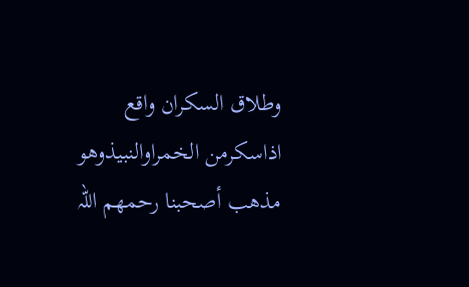وطلاق السکران واقع اذاسکرمن الخمراوالنبیذوھو مذھب أصحبنا رحمھم اللہ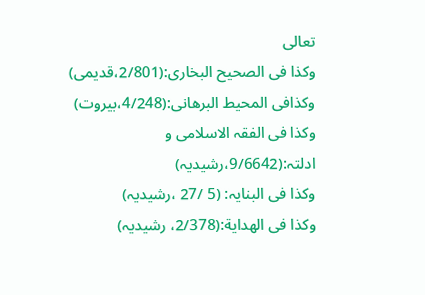تعالی
وکذا فی الصحیح البخاری:(2/801،قدیمی)
وکذافی المحیط البرھانی:(4/248،بیروت)
وکذا فی الفقہ الاسلامی و ادلتہ:(9/6642،رشیدیہ)
وکذا فی البنایہ: (5 /27 ،رشیدیہ)
وکذا فی الھدایة:(2/378، رشیدیہ)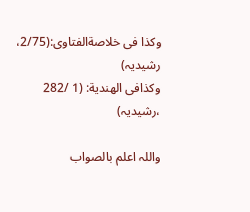وکذا فی خلاصةالفتاوی:(2/75، رشیدیہ)
وکذافی الھندیة: (1 /282 ،رشیدیہ)

واللہ اعلم بالصواب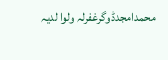محمدامجدڈوگرغفرلہ ولوا لدیہ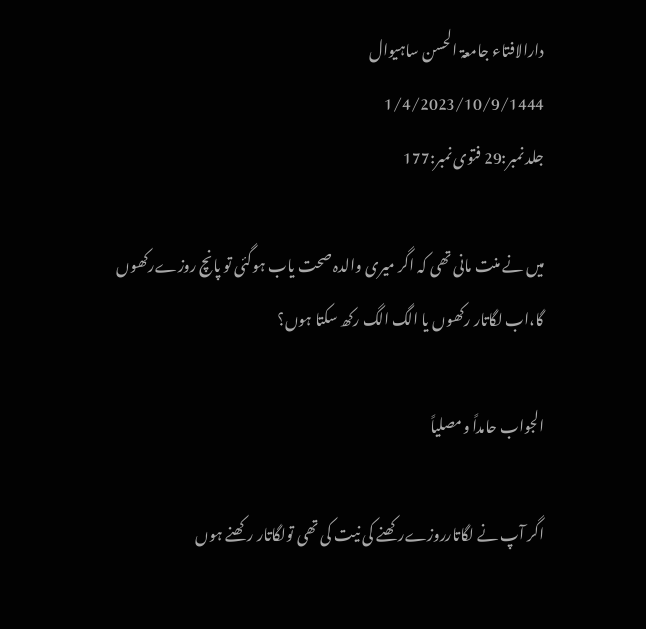دارالافتاء جامعۃ الحسن ساہیوال
1/4/2023/10/9/1444
جلد نمبر:29 فتوی نمبر:177

میں نے منت مانی تھی کہ اگر میری والدہ صحت یاب ہوگئی تو پانچ روزےرکھوں گا،اب لگاتار رکھوں یا الگ الگ رکھ سکتا ہوں؟

الجواب حامداً ومصلیاً

اگر آپ نے لگاتارروزےرکھنے کی نیت کی تھی تولگاتار رکھنے ہوں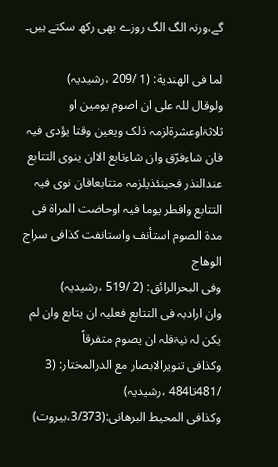گے،ورنہ الگ الگ روزے بھی رکھ سکتے ہیں۔

لما فی الھندیة: (1 /209 ،رشیدیہ)
ولوقال للہ علی ان اصوم یومین او ثلاثۃاوعشرۃلزمہ ذلک ویعین وقتا یؤدی فیہ فان شاءفرّق وان شاءتابع الاان ینوی التتابع عندالنذر فحینئذیلزمہ متتابعافان نوی فیہ التتابع وافطر یوما فیہ اوحاضت المراۃ فی مدۃ الصوم استأنف واستانفت کذافی سراج الوھاج
وفی البحرالرائق: (2 /519 ،رشیدیہ)
وان ارادبہ فی التتابع فعلیہ ان یتابع وان لم یکن لہ نیۃفلہ ان یصوم متفرقاً
وکذافی تنویرالابصار مع الدرالمختار: (3 /481تا484 ،رشیدیہ)
وکذافی المحیط البرھانی:(3/373،بیروت)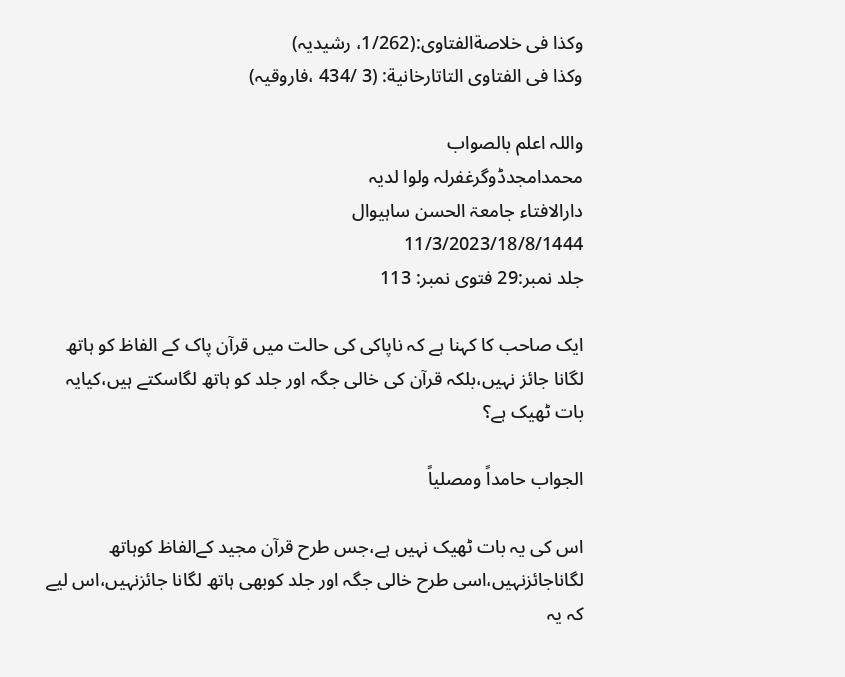وکذا فی خلاصةالفتاوی:(1/262، رشیدیہ)
وکذا فی الفتاوی التاتارخانیة: (3 /434 ،فاروقیہ)

واللہ اعلم بالصواب
محمدامجدڈوگرغفرلہ ولوا لدیہ
دارالافتاء جامعۃ الحسن ساہیوال
11/3/2023/18/8/1444
جلد نمبر:29 فتوی نمبر: 113

ایک صاحب کا کہنا ہے کہ ناپاکی کی حالت میں قرآن پاک کے الفاظ کو ہاتھ لگانا جائز نہیں،بلکہ قرآن کی خالی جگہ اور جلد کو ہاتھ لگاسکتے ہیں،کیایہ بات ٹھیک ہے؟

الجواب حامداً ومصلیاً

اس کی یہ بات ٹھیک نہیں ہے،جس طرح قرآن مجید کےالفاظ کوہاتھ لگاناجائزنہیں،اسی طرح خالی جگہ اور جلد کوبھی ہاتھ لگانا جائزنہیں،اس لیے کہ یہ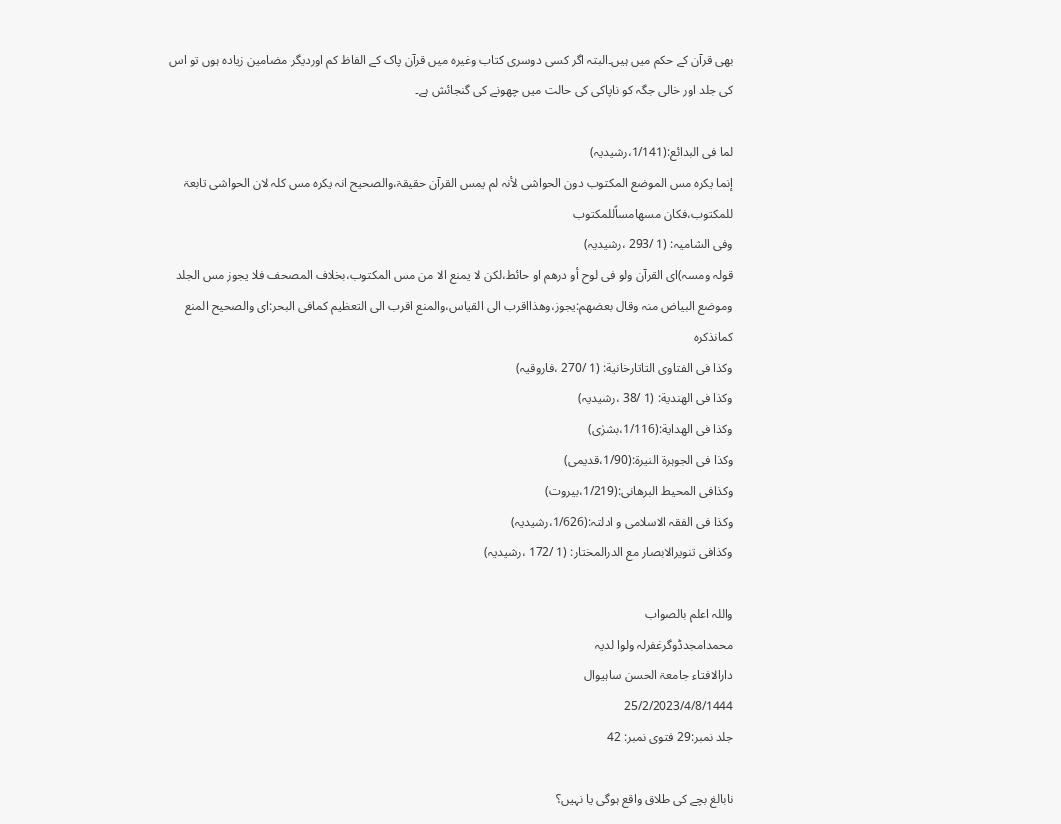بھی قرآن کے حکم میں ہیں۔البتہ اگر کسی دوسری کتاب وغیرہ میں قرآن پاک کے الفاظ کم اوردیگر مضامین زیادہ ہوں تو اس کی جلد اور خالی جگہ کو ناپاکی کی حالت میں چھونے کی گنجائش ہے۔

لما فی البدائع:(1/141،رشیدیہ)
إنما یکرہ مس الموضع المکتوب دون الحواشی لأنہ لم یمس القرآن حقیقۃ،والصحیح انہ یکرہ مس کلہ لان الحواشی تابعۃ للمکتوب،فکان مسھامساًللمکتوب
وفی الشامیہ: (1 /293 ،رشیدیہ)
قولہ ومسہ)ای القرآن ولو فی لوح أو درھم او حائط،لکن لا یمنع الا من مس المکتوب،بخلاف المصحف فلا یجوز مس الجلد وموضع البیاض منہ وقال بعضھم:یجوز،وھذااقرب الی القیاس،والمنع اقرب الی التعظیم کمافی البحر:ای والصحیح المنع کمانذکرہ
وکذا فی الفتاوی التاتارخانیة: (1 /270 ،فاروقیہ)
وکذا فی الھندیة: (1 /38 ،رشیدیہ)
وکذا فی الھدایة:(1/116،بشرٰی)
وکذا فی الجوہرة النیرة:(1/90،قدیمی)
وکذافی المحیط البرھانی:(1/219،بیروت)
وکذا فی الفقہ الاسلامی و ادلتہ:(1/626،رشیدیہ)
وکذافی تنویرالابصار مع الدرالمختار: (1 /172 ،رشیدیہ)

واللہ اعلم بالصواب
محمدامجدڈوگرغفرلہ ولوا لدیہ
دارالافتاء جامعۃ الحسن ساہیوال
25/2/2023/4/8/1444
جلد نمبر:29 فتوی نمبر: 42

نابالغ بچے کی طلاق واقع ہوگی یا نہیں؟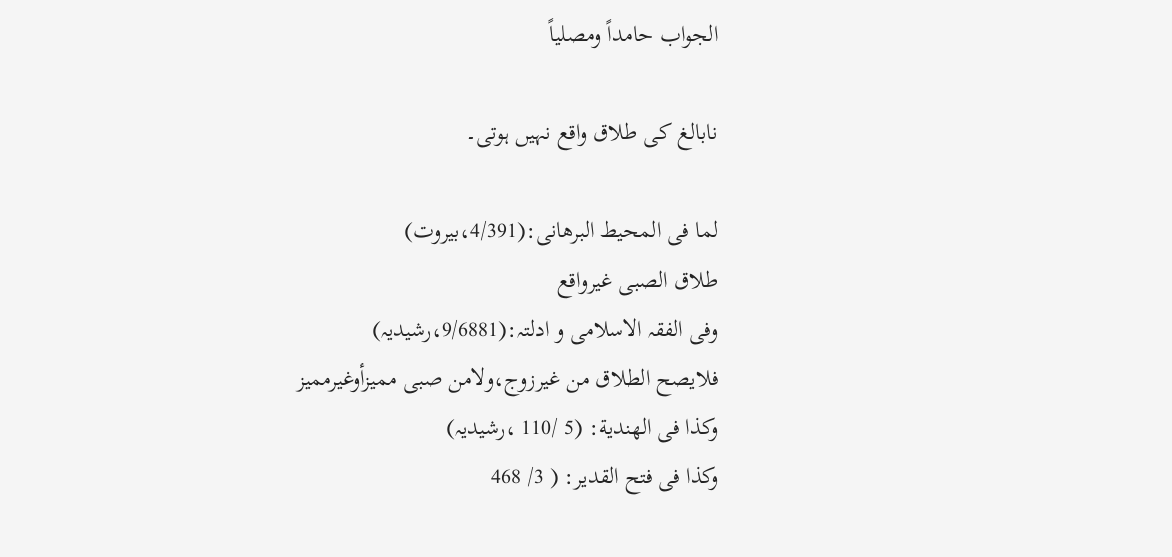الجواب حامداً ومصلیاً

نابالغ کی طلاق واقع نہیں ہوتی۔

لما فی المحیط البرھانی:(4/391،بیروت)
طلاق الصبی غیرواقع
وفی الفقہ الاسلامی و ادلتہ:(9/6881،رشیدیہ)
فلایصح الطلاق من غیرزوج،ولامن صبی ممیزأوغیرممیز
وکذا فی الھندیة: (5 /110 ،رشیدیہ)
وکذا فی فتح القدیر: ( 3/ 468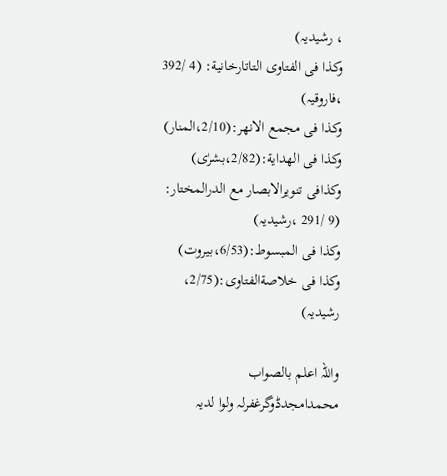، رشیدیہ)
وکذا فی الفتاوی التاتارخانیة: (4 /392 ،فاروقیہ)
وکذا فی مجمع الانھر:(2/10،المنار)
وکذا فی الھدایة:(2/82،بشرٰی)
وکذافی تنویرالابصار مع الدرالمختار: (9 /291 ،رشیدیہ)
وکذا فی المبسوط:(6/53،بیروت)
وکذا فی خلاصةالفتاوی:(2/75، رشیدیہ)

واللہ اعلم بالصواب
محمدامجدڈوگرغفرلہ ولوا لدیہ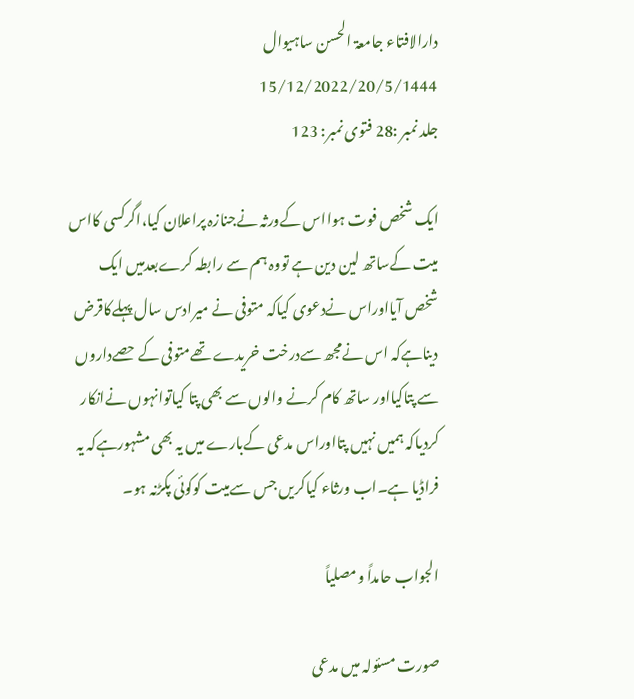دارالافتاء جامعۃ الحسن ساہیوال
15/12/2022/20/5/1444
جلد نمبر :28 فتوی نمبر: 123

ایک شخص فوت ہوااس کےورثہ نےجنازہ پراعلان کیا،اگرکسی کااس میت کےساتھ لین دین ہے تووہ ہم سے رابطہ کرےبعدمیں ایک شخص آیااوراس نےدعوی کیاکہ متوفی نے میرادس سال پہلےکاقرض دیناہےکہ اس نےمجھ سےدرخت خریدے تھےمتوفی کے حصےداروں سے پتاکیااور ساتھ کام کرنے والوں سے بھی پتا کیاتوانہوں نےانکار کردیاکہ ہمیں نہیں پتااوراس مدعی کےبارے میں یہ بھی مشہورہےکہ یہ فراڈیا ہے۔اب ورثاء کیاکریں جس سےمیت کوکوئی پکڑنہ ہو۔

الجواب حامداً ومصلیاً

صورت مسئولہ میں مدعی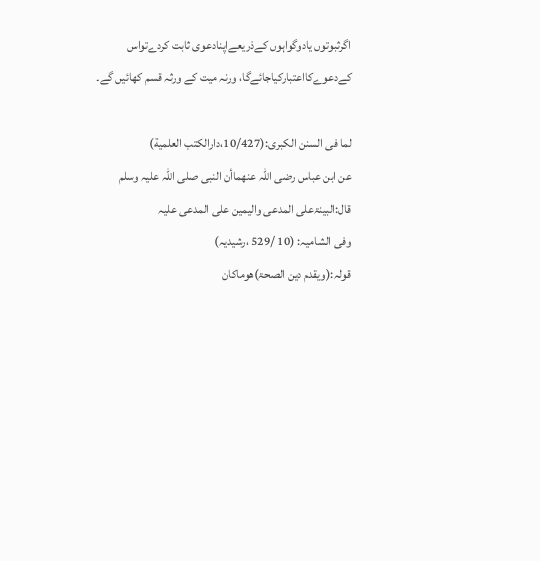اگرثبوتوں یادوگواہوں کےذریعےاپنادعوی ثابت کردےتواس کےدعوےکااعتبارکیاجائےگا، ورنہ میت کے ورثہ قسم کھائیں گے۔

لما فی السنن الکبری:(10/427،دارالکتب العلمیة)
عن ابن عباس رضی اللہ عنھماأن النبی صلی اللہ علیہ وسلم قال:البینۃعلی المدعی والیمین علی المدعی علیہ
وفی الشامیہ: (10 /529 ،رشیدیہ)
قولہ:(ویقدم دین الصحۃ)ھوماکان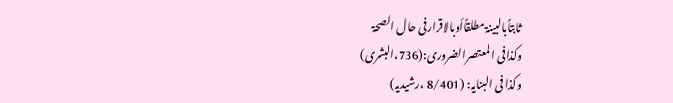ثابتاًبالبینۃمطلقاًأوبالاقرارفی حال الصحۃ
وکذافی المعتصرالضروری:(736،البشری)
وکذا فی البنایہ: (8/401 ،رشیدیہ)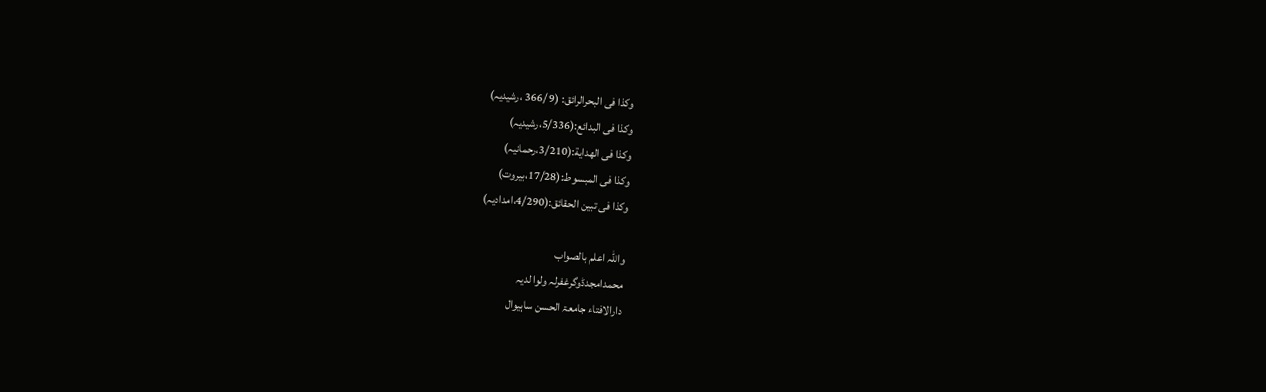وکذا فی البحرالرائق: (9 /366 ،رشیدیہ)
وکذا فی البدائع:(5/336،رشیدیہ)
وکذا فی الھدایة:(3/210،رحمانیہ)
وکذا فی المبسوط:(17/28،بیروت)
وکذا فی تبین الحقائق:(4/290،امدادیہ)

واللہ اعلم بالصواب
محمدامجدڈوگرغفرلہ ولوا لدیہ
دارالافتاء جامعۃ الحسن ساہیوال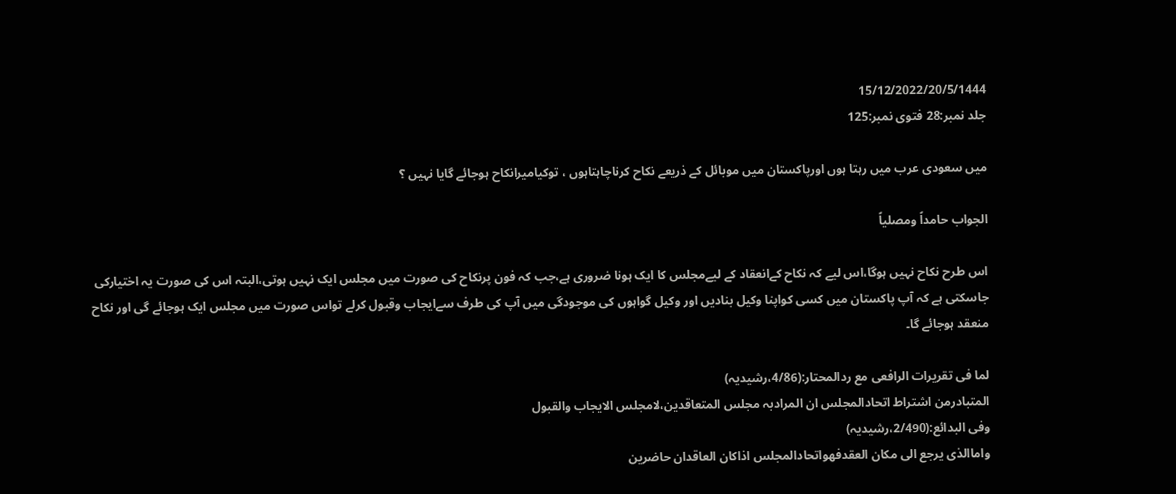15/12/2022/20/5/1444
جلد نمبر:28 فتوی نمبر:125

میں سعودی عرب میں رہتا ہوں اورپاکستان میں موبائل کے ذریعے نکاح کرناچاہتاہوں ، توکیامیرانکاح ہوجائے گایا نہیں ؟

الجواب حامداً ومصلیاً

اس طرح نکاح نہیں ہوگا،اس لیے کہ نکاح کےانعقاد کے لیےمجلس کا ایک ہونا ضروری ہے،جب کہ فون پرنکاح کی صورت میں مجلس ایک نہیں ہوتی،البتہ اس کی صورت یہ اختیارکی جاسکتی ہے کہ آپ پاکستان میں کسی کواپنا وکیل بنادیں اور وکیل گواہوں کی موجودگی میں آپ کی طرف سےایجاب وقبول کرلے تواس صورت میں مجلس ایک ہوجائے گی اور نکاح منعقد ہوجائے گا۔

لما فی تقریرات الرافعی مع ردالمحتار:(4/86،رشیدیہ)
المتبادرمن اشتراط اتحادالمجلس ان المرادبہ مجلس المتعاقدین،لامجلس الایجاب والقبول
وفی البدائع:(2/490،رشیدیہ)
واماالذی یرجع الی مکان العقدفھواتحادالمجلس اذاکان العاقدان حاضرین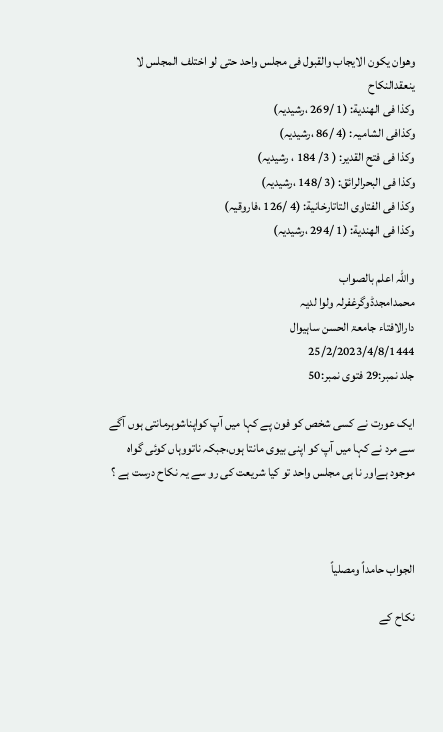وھوان یکون الایجاب والقبول فی مجلس واحد حتی لو اختلف المجلس لا ینعقدالنکاح
وکذا فی الھندیة: (1 /269 ،رشیدیہ)
وکذافی الشامیہ: (4 /86 ،رشیدیہ)
وکذا فی فتح القدیر: ( 3/ 184 ، رشیدیہ)
وکذا فی البحرالرائق: (3 /148 ،رشیدیہ)
وکذا فی الفتاوی التاتارخانیة: (4 /126 ،فاروقیہ)
وکذا فی الھندیة: (1 /294 ،رشیدیہ)

واللہ اعلم بالصواب
محمدامجدڈوگرغفرلہ ولوا لدیہ
دارالافتاء جامعۃ الحسن ساہیوال
25/2/2023/4/8/1444
جلد نمبر:29 فتوی نمبر:50

ایک عورت نے کسی شخص کو فون پے کہا میں آپ کواپناشوہرمانتی ہوں آگے سے مرد نے کہا میں آپ کو اپنی بیوی مانتا ہوں،جبکہ ناتووہاں کوئی گواہ موجود ہےاور نا ہی مجلس واحد تو کیا شریعت کی رو سے یہ نکاح درست ہے ؟



الجواب حامداً ومصلیاً

نکاح کے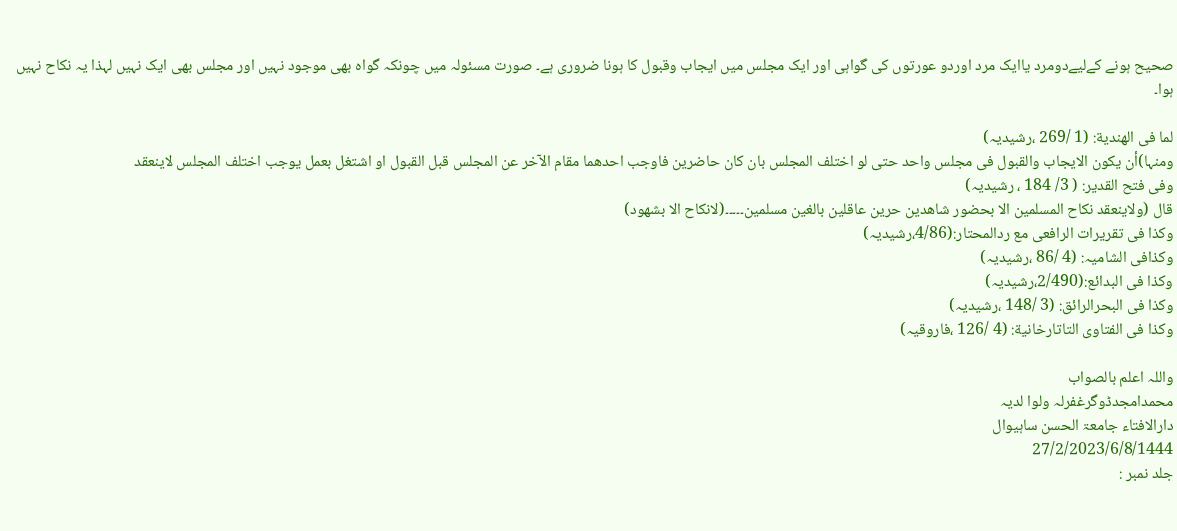صحیح ہونے کےلیےدومرد یاایک مرد اوردو عورتوں کی گواہی اور ایک مجلس میں ایجاب وقبول کا ہونا ضروری ہے۔ صورت مسئولہ میں چونکہ گواہ بھی موجود نہیں اور مجلس بھی ایک نہیں لہذا یہ نکاح نہیں ہوا۔

لما فی الھندیة: (1 /269 ،رشیدیہ)
ومنہا)أن یکون الایجاب والقبول فی مجلس واحد حتی لو اختلف المجلس بان کان حاضرین فاوجب احدھما مقام الآخر عن المجلس قبل القبول او اشتغل بعمل یوجب اختلف المجلس لاینعقد
وفی فتح القدیر: ( 3/ 184 ، رشیدیہ)
قال (ولاینعقد نکاح المسلمین الا بحضور شاھدین حرین عاقلین بالغین مسلمین۔۔۔۔۔(لانکاح الا بشھود)
وکذا فی تقریرات الرافعی مع ردالمحتار:(4/86،رشیدیہ)
وکذافی الشامیہ: (4 /86 ،رشیدیہ)
وکذا فی البدائع:(2/490،رشیدیہ)
وکذا فی البحرالرائق: (3 /148 ،رشیدیہ)
وکذا فی الفتاوی التاتارخانیة: (4 /126 ،فاروقیہ)

واللہ اعلم بالصواب
محمدامجدڈوگرغفرلہ ولوا لدیہ
دارالافتاء جامعۃ الحسن ساہیوال
27/2/2023/6/8/1444
جلد نمبر :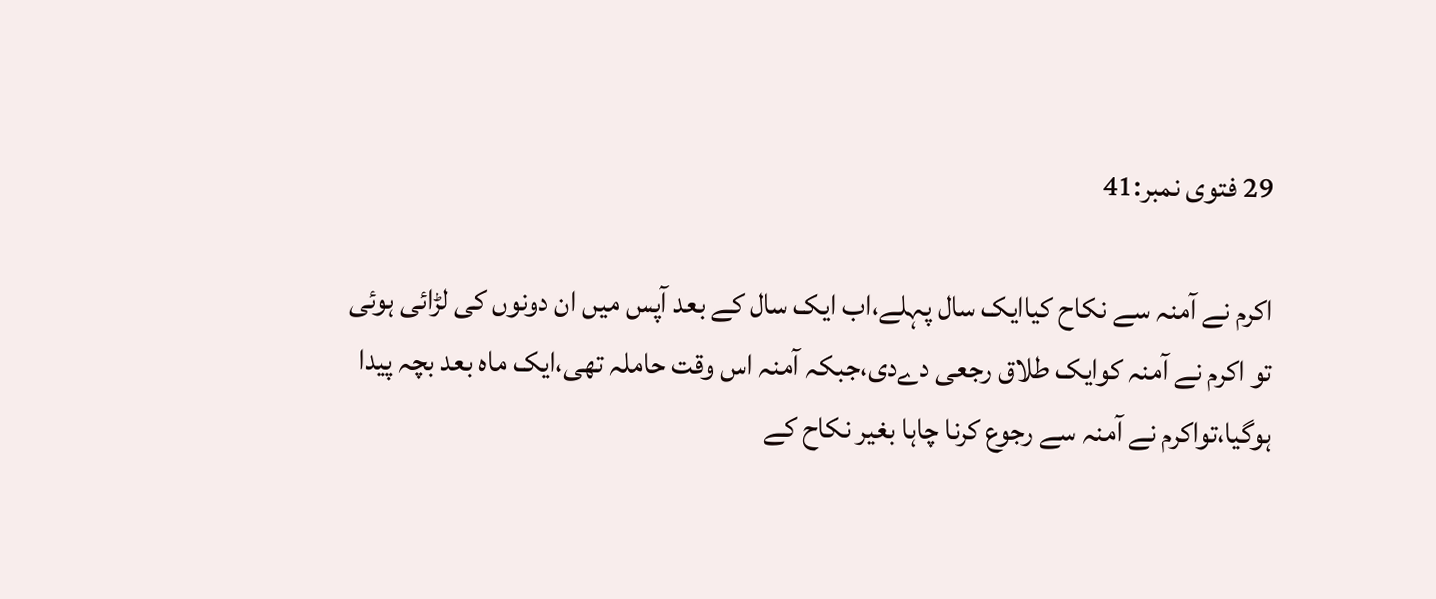29 فتوی نمبر:41

اکرم نے آمنہ سے نکاح کیاایک سال پہلے،اب ایک سال کے بعد آپس میں ان دونوں کی لڑائی ہوئی تو اکرم نے آمنہ کوایک طلاق رجعی دےدی،جبکہ آمنہ اس وقت حاملہ تھی،ایک ماہ بعد بچہ پیدا ہوگیا،تواکرم نے آمنہ سے رجوع کرنا چاہا بغیر نکاح کے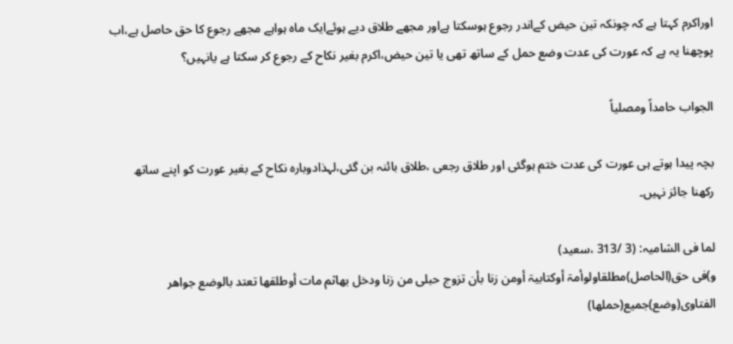اوراکرم کہتا ہے کہ چونکہ تین حیض کےاندر رجوع ہوسکتا ہےاور مجھے طلاق دیے ہوئےایک ماہ ہواہے مجھے رجوع کا حق حاصل ہے،اب پوچھنا یہ ہے کہ عورت کی عدت وضع حمل کے ساتھ تھی یا تین حیض،اکرم بغیر نکاح کے رجوع کر سکتا ہے یانہیں؟

الجواب حامداً ومصلیاً

بچہ پیدا ہوتے ہی عورت کی عدت ختم ہوگئی اور طلاق رجعی ،طلاق بائنہ بن گئی،لہذادوبارہ نکاح کے بغیر عورت کو اپنے ساتھ رکھنا جائز نہیں۔

لما فی الشامیہ: (3 /313 ،سعید)
و)فی حق(الحاصل)مطلقاولوأمۃ أوکتابیۃ أومن زنا بأن تزوج حبلی من زنا ودخل بھاثم مات أوطلقھا تعتد بالوضع جواھر الفتاوی(وضع)جمیع(حملھا)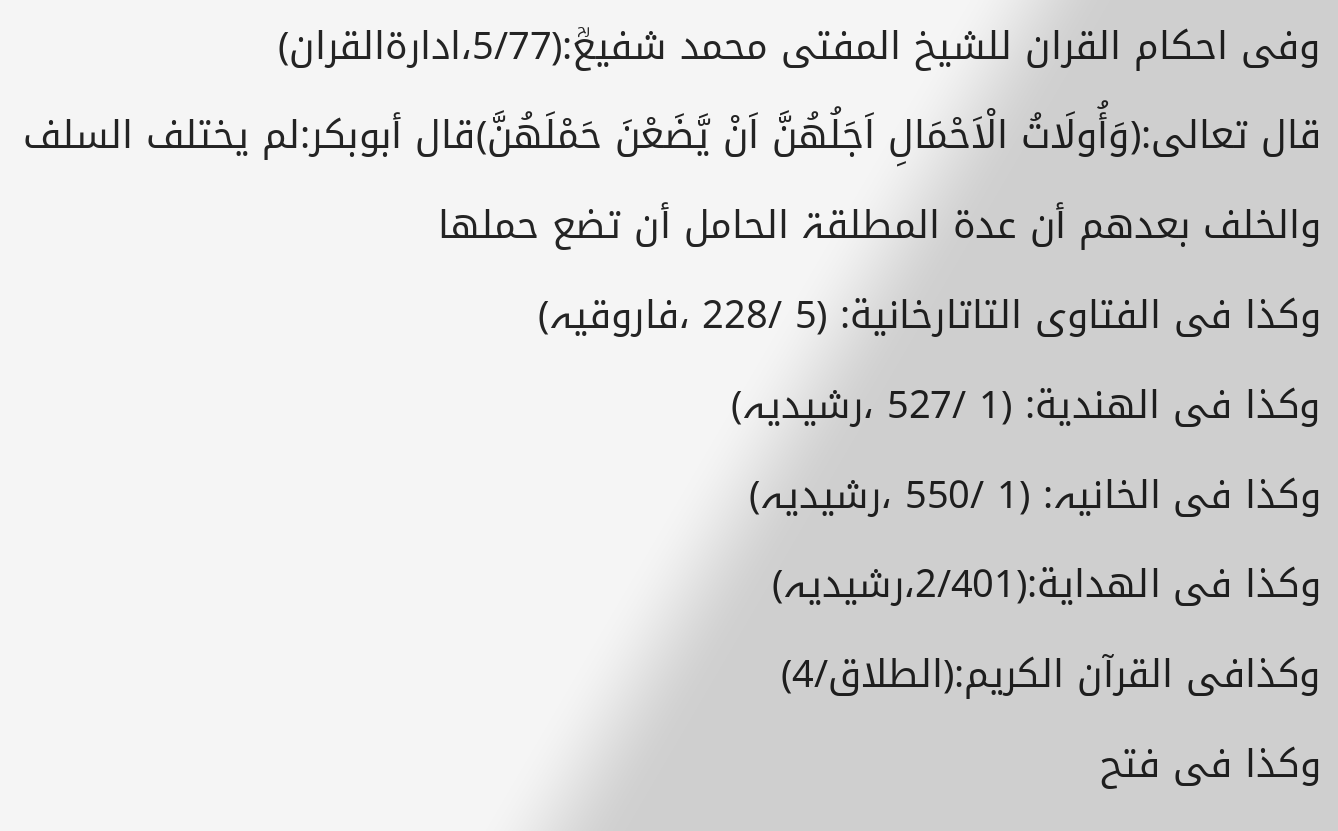وفی احکام القران للشیخ المفتی محمد شفیعؒ:(5/77،ادارةالقران)
قال تعالی:(وَأُولَاتُ الْاَحْمَالِ اَجَلُھُنَّ اَنْ یَّضَعْنَ حَمْلَھُنَّ)قال أبوبکر:لم یختلف السلف والخلف بعدھم أن عدۃ المطلقۃ الحامل أن تضع حملھا
وکذا فی الفتاوی التاتارخانیة: (5 /228 ،فاروقیہ)
وکذا فی الھندیة: (1 /527 ،رشیدیہ)
وکذا فی الخانیہ: (1 /550 ،رشیدیہ)
وکذا فی الھدایة:(2/401،رشیدیہ)
وکذافی القرآن الکریم:(الطلاق/4)
وکذا فی فتح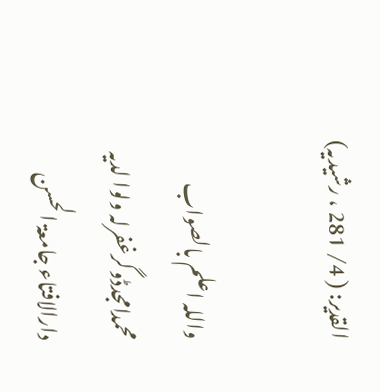القدیر: ( 4/ 281 ، رشیدیہ)

واللہ اعلم بالصواب
محمدامجدڈوگرغفرلہ ولوا لدیہ
دارالافتاء جامعۃ الحسن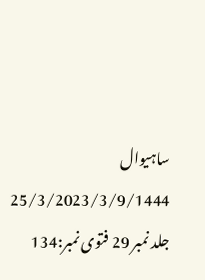ساہیوال
25/3/2023/3/9/1444
جلد نمبر 29 فتوی نمبر:134